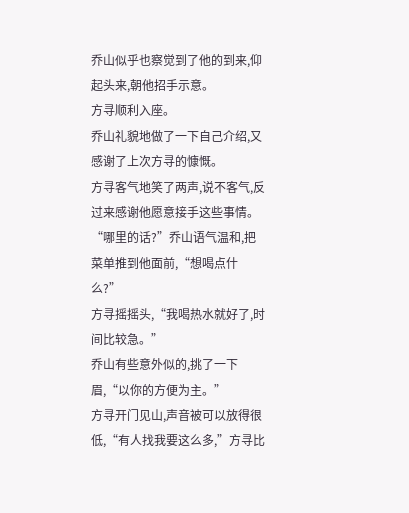乔山似乎也察觉到了他的到来,仰起头来,朝他招手示意。
方寻顺利入座。
乔山礼貌地做了一下自己介绍,又感谢了上次方寻的慷慨。
方寻客气地笑了两声,说不客气,反过来感谢他愿意接手这些事情。
“哪里的话?”乔山语气温和,把菜单推到他面前,“想喝点什么?”
方寻摇摇头,“我喝热水就好了,时间比较急。”
乔山有些意外似的,挑了一下眉,“以你的方便为主。”
方寻开门见山,声音被可以放得很低,“有人找我要这么多,”方寻比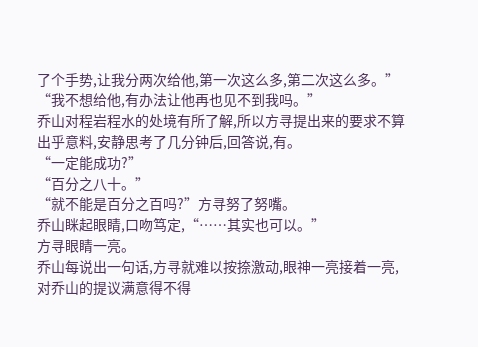了个手势,让我分两次给他,第一次这么多,第二次这么多。”
“我不想给他,有办法让他再也见不到我吗。”
乔山对程岩程水的处境有所了解,所以方寻提出来的要求不算出乎意料,安静思考了几分钟后,回答说,有。
“一定能成功?”
“百分之八十。”
“就不能是百分之百吗?”方寻努了努嘴。
乔山眯起眼睛,口吻笃定,“……其实也可以。”
方寻眼睛一亮。
乔山每说出一句话,方寻就难以按捺激动,眼神一亮接着一亮,对乔山的提议满意得不得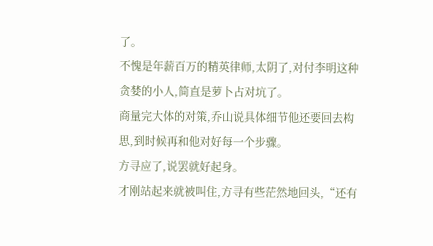了。
不愧是年薪百万的精英律师,太阴了,对付李明这种贪婪的小人,简直是萝卜占对坑了。
商量完大体的对策,乔山说具体细节他还要回去构思,到时候再和他对好每一个步骤。
方寻应了,说罢就好起身。
才刚站起来就被叫住,方寻有些茫然地回头,“还有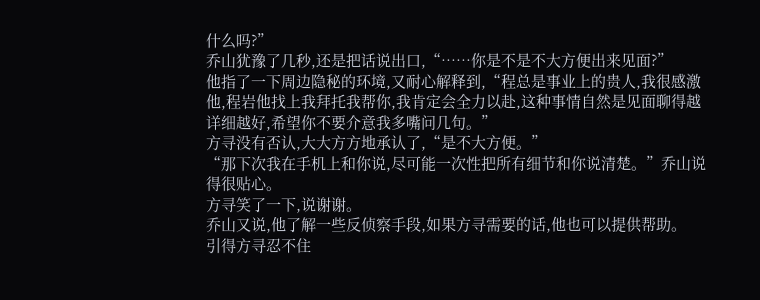什么吗?”
乔山犹豫了几秒,还是把话说出口,“……你是不是不大方便出来见面?”
他指了一下周边隐秘的环境,又耐心解释到,“程总是事业上的贵人,我很感激他,程岩他找上我拜托我帮你,我肯定会全力以赴,这种事情自然是见面聊得越详细越好,希望你不要介意我多嘴问几句。”
方寻没有否认,大大方方地承认了,“是不大方便。”
“那下次我在手机上和你说,尽可能一次性把所有细节和你说清楚。”乔山说得很贴心。
方寻笑了一下,说谢谢。
乔山又说,他了解一些反侦察手段,如果方寻需要的话,他也可以提供帮助。
引得方寻忍不住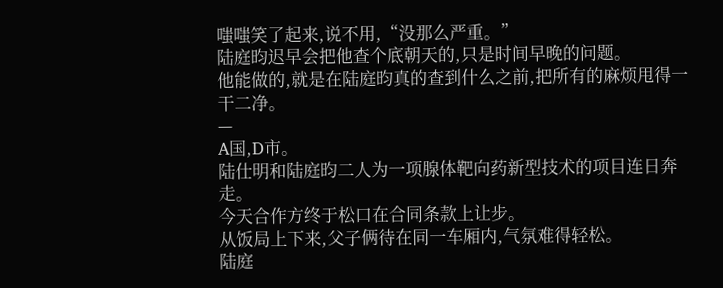嗤嗤笑了起来,说不用,“没那么严重。”
陆庭昀迟早会把他查个底朝天的,只是时间早晚的问题。
他能做的,就是在陆庭昀真的查到什么之前,把所有的麻烦甩得一干二净。
—
A国,D市。
陆仕明和陆庭昀二人为一项腺体靶向药新型技术的项目连日奔走。
今天合作方终于松口在合同条款上让步。
从饭局上下来,父子俩待在同一车厢内,气氛难得轻松。
陆庭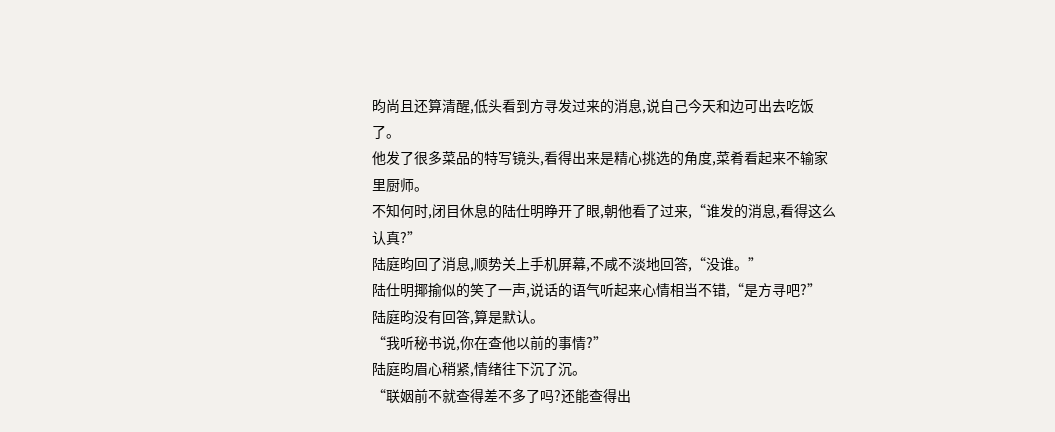昀尚且还算清醒,低头看到方寻发过来的消息,说自己今天和边可出去吃饭了。
他发了很多菜品的特写镜头,看得出来是精心挑选的角度,菜肴看起来不输家里厨师。
不知何时,闭目休息的陆仕明睁开了眼,朝他看了过来,“谁发的消息,看得这么认真?”
陆庭昀回了消息,顺势关上手机屏幕,不咸不淡地回答,“没谁。”
陆仕明揶揄似的笑了一声,说话的语气听起来心情相当不错,“是方寻吧?”
陆庭昀没有回答,算是默认。
“我听秘书说,你在查他以前的事情?”
陆庭昀眉心稍紧,情绪往下沉了沉。
“联姻前不就查得差不多了吗?还能查得出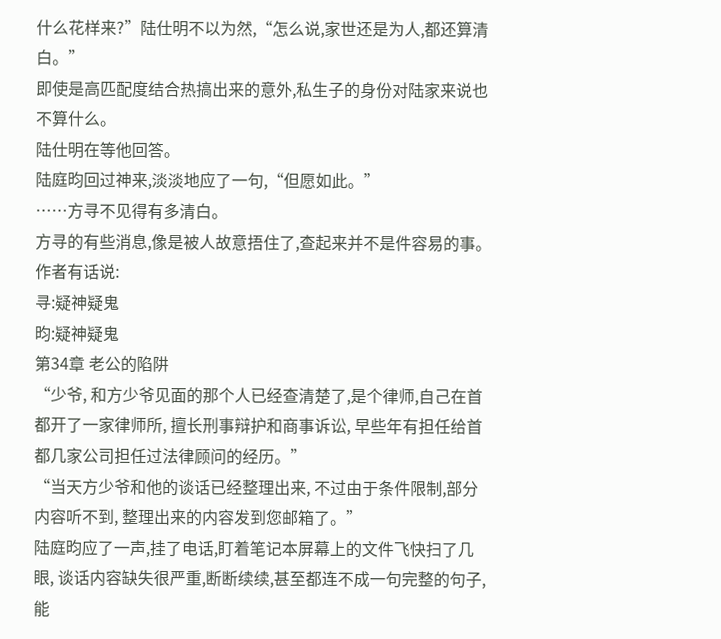什么花样来?”陆仕明不以为然,“怎么说,家世还是为人,都还算清白。”
即使是高匹配度结合热搞出来的意外,私生子的身份对陆家来说也不算什么。
陆仕明在等他回答。
陆庭昀回过神来,淡淡地应了一句,“但愿如此。”
……方寻不见得有多清白。
方寻的有些消息,像是被人故意捂住了,查起来并不是件容易的事。
作者有话说:
寻:疑神疑鬼
昀:疑神疑鬼
第34章 老公的陷阱
“少爷, 和方少爷见面的那个人已经查清楚了,是个律师,自己在首都开了一家律师所, 擅长刑事辩护和商事诉讼, 早些年有担任给首都几家公司担任过法律顾问的经历。”
“当天方少爷和他的谈话已经整理出来, 不过由于条件限制,部分内容听不到, 整理出来的内容发到您邮箱了。”
陆庭昀应了一声,挂了电话,盯着笔记本屏幕上的文件飞快扫了几眼, 谈话内容缺失很严重,断断续续,甚至都连不成一句完整的句子,能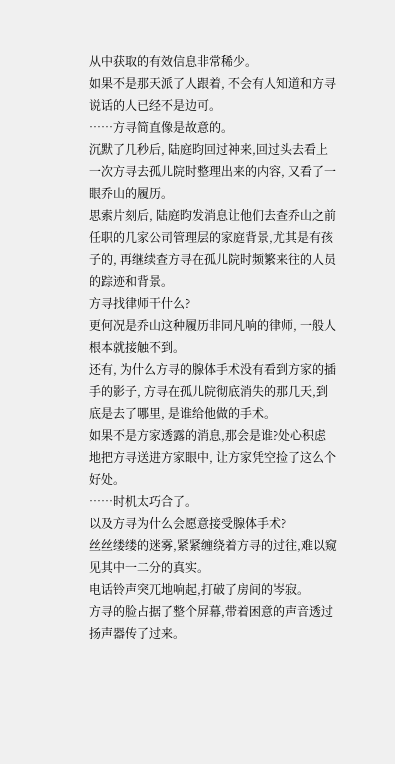从中获取的有效信息非常稀少。
如果不是那天派了人跟着, 不会有人知道和方寻说话的人已经不是边可。
……方寻简直像是故意的。
沉默了几秒后, 陆庭昀回过神来,回过头去看上一次方寻去孤儿院时整理出来的内容, 又看了一眼乔山的履历。
思索片刻后, 陆庭昀发消息让他们去查乔山之前任职的几家公司管理层的家庭背景,尤其是有孩子的, 再继续查方寻在孤儿院时频繁来往的人员的踪迹和背景。
方寻找律师干什么?
更何况是乔山这种履历非同凡响的律师, 一般人根本就接触不到。
还有, 为什么方寻的腺体手术没有看到方家的插手的影子, 方寻在孤儿院彻底消失的那几天,到底是去了哪里, 是谁给他做的手术。
如果不是方家透露的消息,那会是谁?处心积虑地把方寻送进方家眼中, 让方家凭空捡了这么个好处。
……时机太巧合了。
以及方寻为什么会愿意接受腺体手术?
丝丝缕缕的迷雾,紧紧缠绕着方寻的过往,难以窥见其中一二分的真实。
电话铃声突兀地响起,打破了房间的岑寂。
方寻的脸占据了整个屏幕,带着困意的声音透过扬声器传了过来。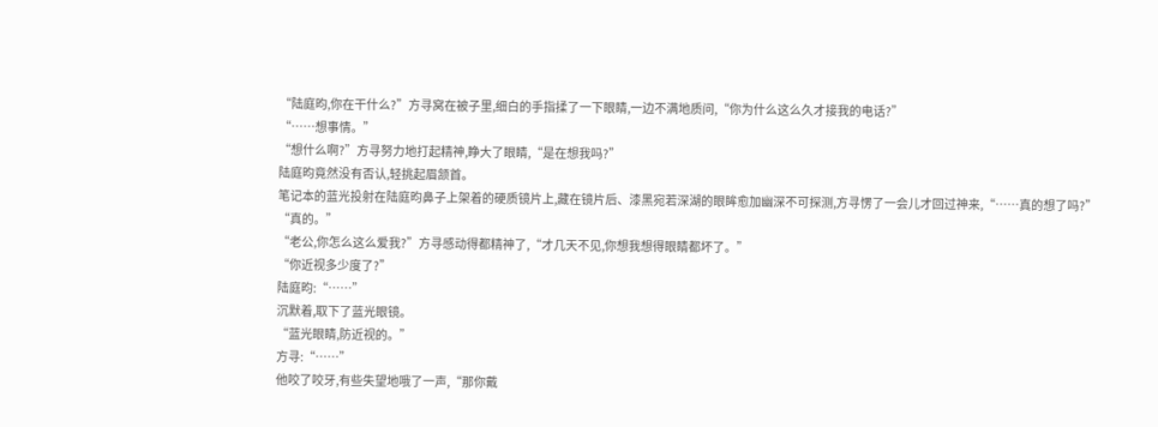“陆庭昀,你在干什么?”方寻窝在被子里,细白的手指揉了一下眼睛,一边不满地质问,“你为什么这么久才接我的电话?”
“……想事情。”
“想什么啊?”方寻努力地打起精神,睁大了眼睛,“是在想我吗?”
陆庭昀竟然没有否认,轻挑起眉颔首。
笔记本的蓝光投射在陆庭昀鼻子上架着的硬质镜片上,藏在镜片后、漆黑宛若深湖的眼眸愈加幽深不可探测,方寻愣了一会儿才回过神来,“……真的想了吗?”
“真的。”
“老公,你怎么这么爱我?”方寻感动得都精神了,“才几天不见,你想我想得眼睛都坏了。”
“你近视多少度了?”
陆庭昀:“……”
沉默着,取下了蓝光眼镜。
“蓝光眼睛,防近视的。”
方寻:“……”
他咬了咬牙,有些失望地哦了一声,“那你戴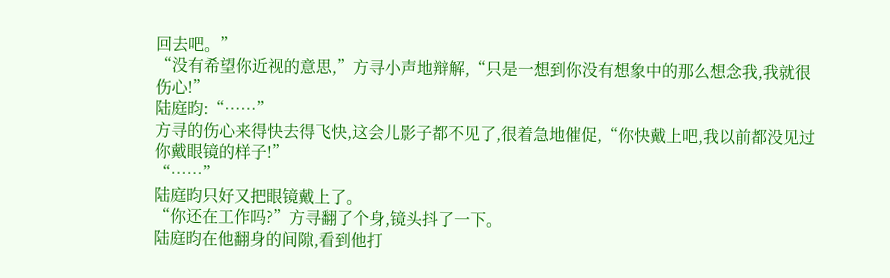回去吧。”
“没有希望你近视的意思,”方寻小声地辩解,“只是一想到你没有想象中的那么想念我,我就很伤心!”
陆庭昀:“……”
方寻的伤心来得快去得飞快,这会儿影子都不见了,很着急地催促,“你快戴上吧,我以前都没见过你戴眼镜的样子!”
“……”
陆庭昀只好又把眼镜戴上了。
“你还在工作吗?”方寻翻了个身,镜头抖了一下。
陆庭昀在他翻身的间隙,看到他打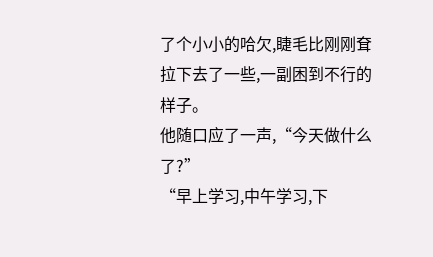了个小小的哈欠,睫毛比刚刚耷拉下去了一些,一副困到不行的样子。
他随口应了一声,“今天做什么了?”
“早上学习,中午学习,下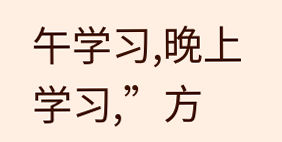午学习,晚上学习,”方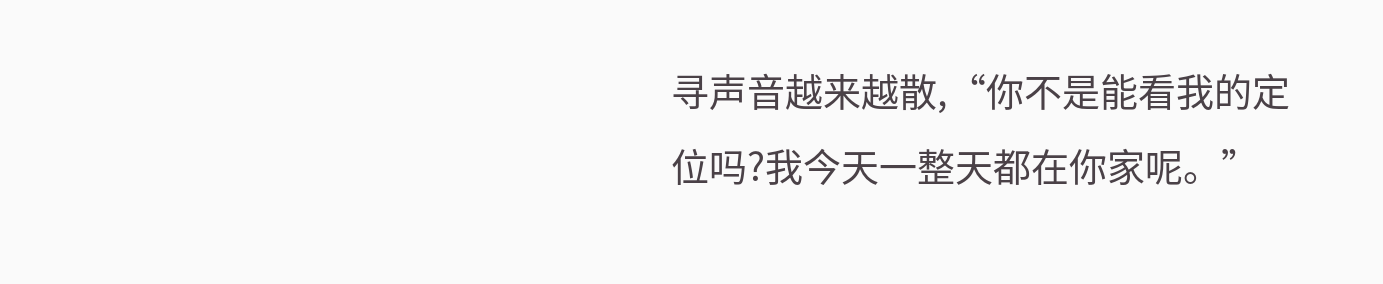寻声音越来越散,“你不是能看我的定位吗?我今天一整天都在你家呢。”